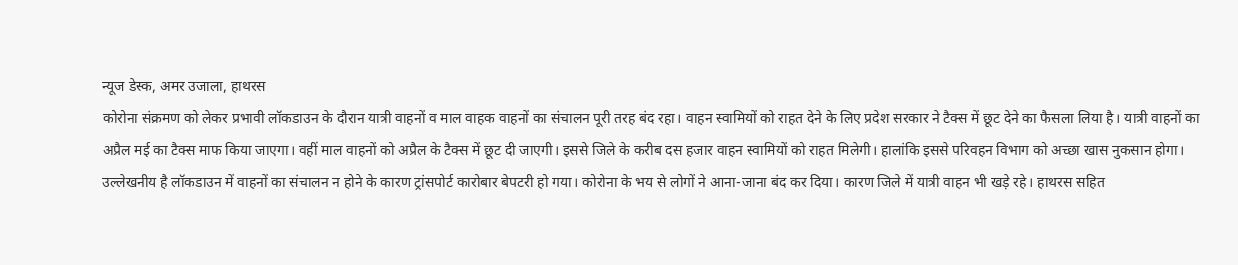न्यूज डेस्क, अमर उजाला, हाथरस
कोरोना संक्रमण को लेकर प्रभावी लॉकडाउन के दौरान यात्री वाहनों व माल वाहक वाहनों का संचालन पूरी तरह बंद रहा। वाहन स्वामियों को राहत देने के लिए प्रदेश सरकार ने टैक्स में छूट देने का फैसला लिया है। यात्री वाहनों का अप्रैल मई का टैक्स माफ किया जाएगा। वहीं माल वाहनों को अप्रैल के टैक्स में छूट दी जाएगी। इससे जिले के करीब दस हजार वाहन स्वामियों को राहत मिलेगी। हालांकि इससे परिवहन विभाग को अच्छा खास नुकसान होगा।
उल्लेखनीय है लॉकडाउन में वाहनों का संचालन न होने के कारण ट्रांसपोर्ट कारोबार बेपटरी हो गया। कोरोना के भय से लोगों ने आना-जाना बंद कर दिया। कारण जिले में यात्री वाहन भी खड़े रहे। हाथरस सहित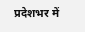प्रदेशभर में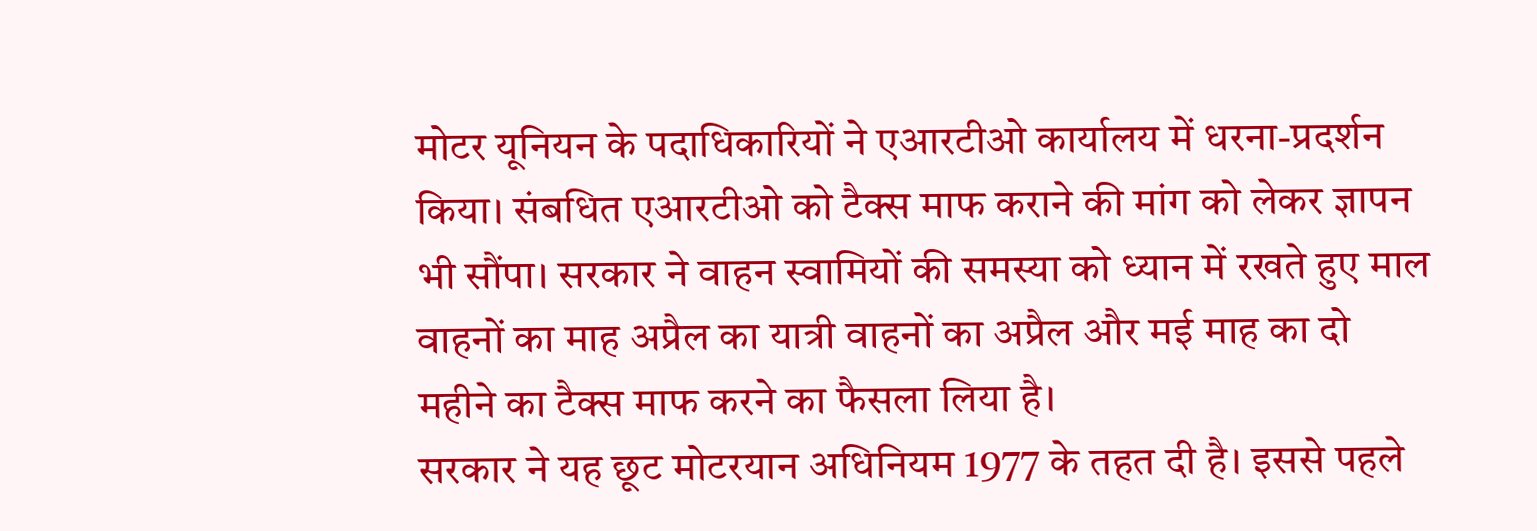मोटर यूनियन के पदाधिकारियों ने एआरटीओ कार्यालय में धरना-प्रदर्शन किया। संबधित एआरटीओ को टैक्स माफ कराने की मांग को लेकर ज्ञापन भी सौंपा। सरकार ने वाहन स्वामियों की समस्या को ध्यान में रखते हुए माल वाहनों का माह अप्रैल का यात्री वाहनों का अप्रैल और मई माह का दो महीने का टैक्स माफ करने का फैसला लिया है।
सरकार ने यह छूट मोटरयान अधिनियम 1977 के तहत दी है। इससे पहले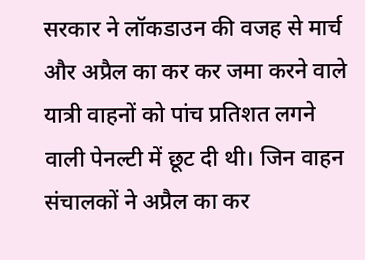सरकार ने लॉकडाउन की वजह से मार्च और अप्रैल का कर कर जमा करने वाले यात्री वाहनों को पांच प्रतिशत लगने वाली पेनल्टी में छूट दी थी। जिन वाहन संचालकों ने अप्रैल का कर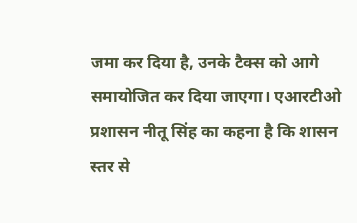जमा कर दिया है, उनके टैक्स को आगे समायोजित कर दिया जाएगा। एआरटीओ प्रशासन नीतू सिंह का कहना है कि शासन स्तर से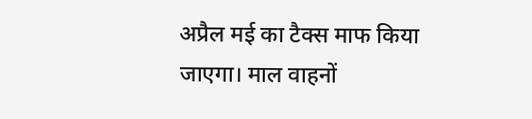अप्रैल मई का टैक्स माफ किया जाएगा। माल वाहनों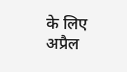के लिए अप्रैल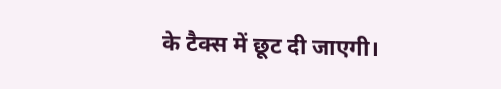के टैक्स में छूट दी जाएगी।